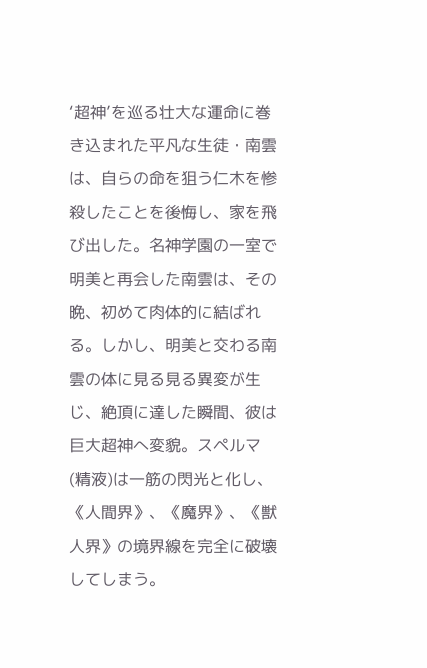‘超神’を巡る壮大な運命に巻き込まれた平凡な生徒・南雲は、自らの命を狙う仁木を惨殺したことを後悔し、家を飛び出した。名神学園の一室で明美と再会した南雲は、その晩、初めて肉体的に結ばれる。しかし、明美と交わる南雲の体に見る見る異変が生じ、絶頂に達した瞬間、彼は巨大超神へ変貌。スペルマ(精液)は一筋の閃光と化し、《人間界》、《魔界》、《獣人界》の境界線を完全に破壊してしまう。